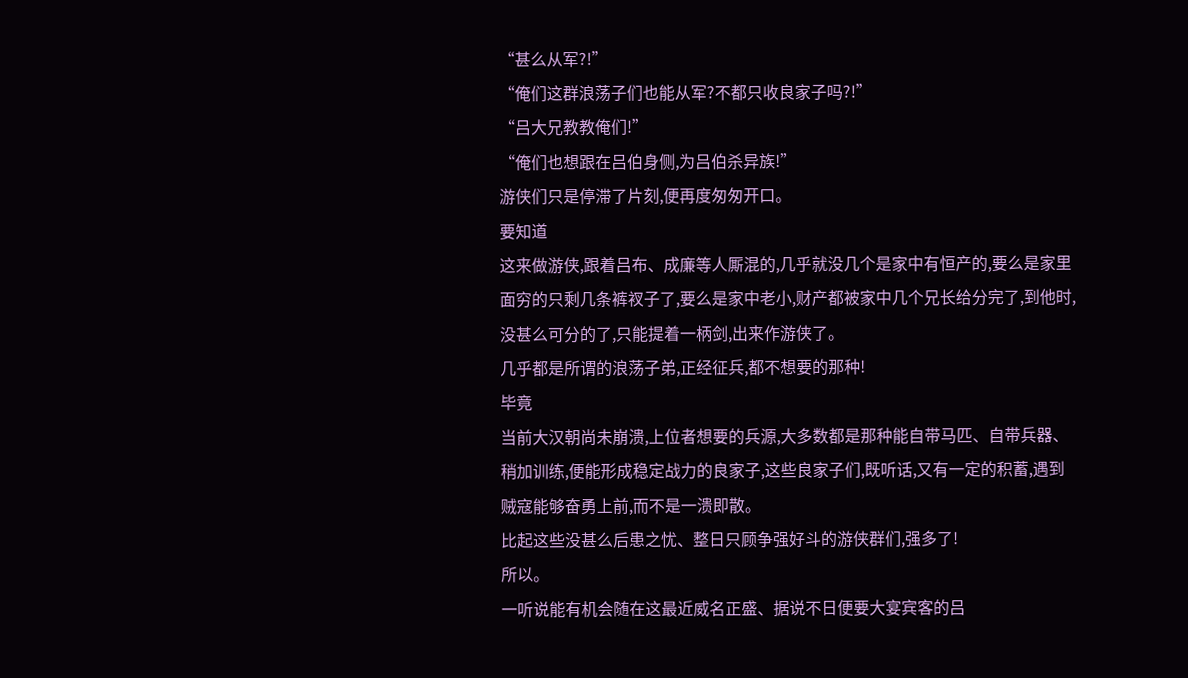“甚么从军?!”
“俺们这群浪荡子们也能从军?不都只收良家子吗?!”
“吕大兄教教俺们!”
“俺们也想跟在吕伯身侧,为吕伯杀异族!”
游侠们只是停滞了片刻,便再度匆匆开口。
要知道
这来做游侠,跟着吕布、成廉等人厮混的,几乎就没几个是家中有恒产的,要么是家里面穷的只剩几条裤衩子了,要么是家中老小,财产都被家中几个兄长给分完了,到他时,没甚么可分的了,只能提着一柄剑,出来作游侠了。
几乎都是所谓的浪荡子弟,正经征兵,都不想要的那种!
毕竟
当前大汉朝尚未崩溃,上位者想要的兵源,大多数都是那种能自带马匹、自带兵器、稍加训练,便能形成稳定战力的良家子,这些良家子们,既听话,又有一定的积蓄,遇到贼寇能够奋勇上前,而不是一溃即散。
比起这些没甚么后患之忧、整日只顾争强好斗的游侠群们,强多了!
所以。
一听说能有机会随在这最近威名正盛、据说不日便要大宴宾客的吕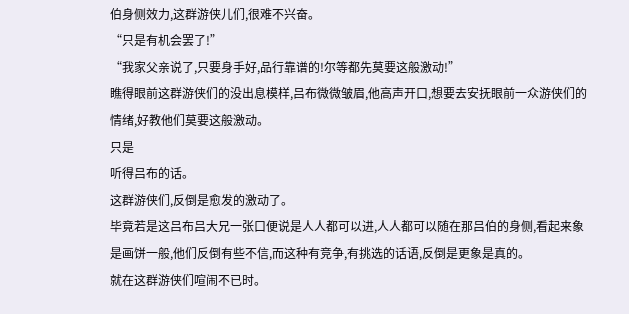伯身侧效力,这群游侠儿们,很难不兴奋。
“只是有机会罢了!”
“我家父亲说了,只要身手好,品行靠谱的!尔等都先莫要这般激动!”
瞧得眼前这群游侠们的没出息模样,吕布微微皱眉,他高声开口,想要去安抚眼前一众游侠们的情绪,好教他们莫要这般激动。
只是
听得吕布的话。
这群游侠们,反倒是愈发的激动了。
毕竟若是这吕布吕大兄一张口便说是人人都可以进,人人都可以随在那吕伯的身侧,看起来象是画饼一般,他们反倒有些不信,而这种有竞争,有挑选的话语,反倒是更象是真的。
就在这群游侠们喧闹不已时。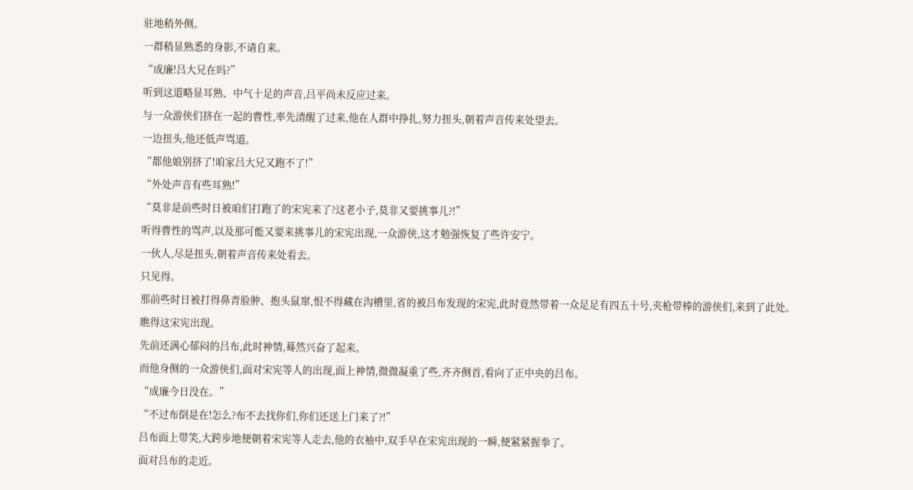驻地稍外侧。
一群稍显熟悉的身影,不请自来。
“成廉!吕大兄在吗?”
听到这道略显耳熟、中气十足的声音,吕平尚未反应过来。
与一众游侠们挤在一起的曹性,率先清醒了过来,他在人群中挣扎,努力扭头,朝着声音传来处望去。
一边扭头,他还低声骂道。
“都他娘别挤了!咱家吕大兄又跑不了!”
“外处声音有些耳熟!”
“莫非是前些时日被咱们打跑了的宋宪来了?这老小子,莫非又要挑事儿?!”
听得曹性的骂声,以及那可能又要来挑事儿的宋宪出现,一众游侠,这才勉强恢复了些许安宁。
一伙人,尽是扭头,朝着声音传来处看去。
只见得。
那前些时日被打得鼻青脸肿、抱头鼠窜,恨不得藏在沟槽里,省的被吕布发现的宋宪,此时竟然带着一众足足有四五十号,夹枪带棒的游侠们,来到了此处。
瞧得这宋宪出现。
先前还满心郁闷的吕布,此时神情,蓦然兴奋了起来。
而他身侧的一众游侠们,面对宋宪等人的出现,面上神情,微微凝重了些,齐齐侧首,看向了正中央的吕布。
“成廉今日没在。”
“不过布倒是在!怎么?布不去找你们,你们还送上门来了?!”
吕布面上带笑,大跨步地便朝着宋宪等人走去,他的衣袖中,双手早在宋宪出现的一瞬,便紧紧握拳了。
面对吕布的走近。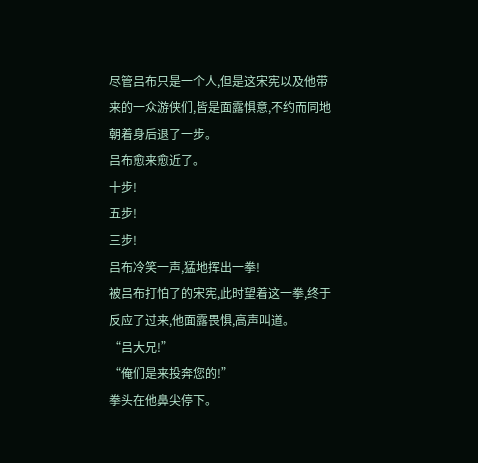尽管吕布只是一个人,但是这宋宪以及他带来的一众游侠们,皆是面露惧意,不约而同地朝着身后退了一步。
吕布愈来愈近了。
十步!
五步!
三步!
吕布冷笑一声,猛地挥出一拳!
被吕布打怕了的宋宪,此时望着这一拳,终于反应了过来,他面露畏惧,高声叫道。
“吕大兄!”
“俺们是来投奔您的!”
拳头在他鼻尖停下。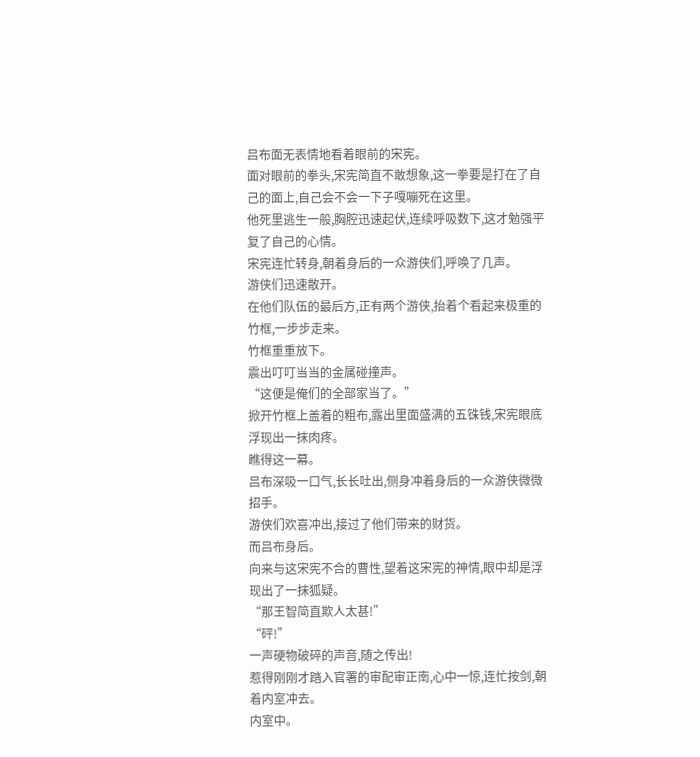吕布面无表情地看着眼前的宋宪。
面对眼前的拳头,宋宪简直不敢想象,这一拳要是打在了自己的面上,自己会不会一下子嘎嘣死在这里。
他死里逃生一般,胸腔迅速起伏,连续呼吸数下,这才勉强平复了自己的心情。
宋宪连忙转身,朝着身后的一众游侠们,呼唤了几声。
游侠们迅速散开。
在他们队伍的最后方,正有两个游侠,抬着个看起来极重的竹框,一步步走来。
竹框重重放下。
震出叮叮当当的金属碰撞声。
“这便是俺们的全部家当了。”
掀开竹框上盖着的粗布,露出里面盛满的五铢钱,宋宪眼底浮现出一抹肉疼。
瞧得这一幕。
吕布深吸一口气,长长吐出,侧身冲着身后的一众游侠微微招手。
游侠们欢喜冲出,接过了他们带来的财货。
而吕布身后。
向来与这宋宪不合的曹性,望着这宋宪的神情,眼中却是浮现出了一抹狐疑。
“那王智简直欺人太甚!”
“砰!”
一声硬物破碎的声音,随之传出!
惹得刚刚才踏入官署的审配审正南,心中一惊,连忙按剑,朝着内室冲去。
内室中。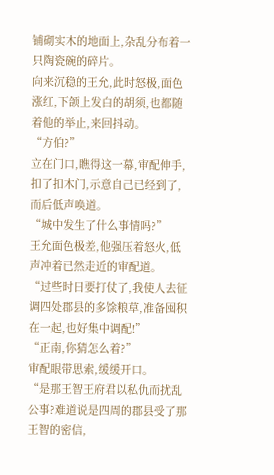铺砌实木的地面上,杂乱分布着一只陶瓷碗的碎片。
向来沉稳的王允,此时怒极,面色涨红,下颌上发白的胡须,也都随着他的举止,来回抖动。
“方伯?”
立在门口,瞧得这一幕,审配伸手,扣了扣木门,示意自己已经到了,而后低声唤道。
“城中发生了什么事情吗?”
王允面色极差,他强压着怒火,低声冲着已然走近的审配道。
“过些时日要打仗了,我使人去征调四处郡县的多馀粮草,准备囤积在一起,也好集中调配!”
“正南,你猜怎么着?”
审配眼带思索,缓缓开口。
“是那王智王府君以私仇而扰乱公事?难道说是四周的郡县受了那王智的密信,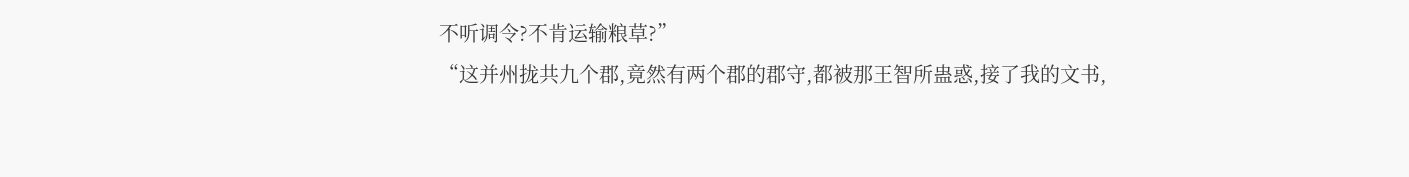不听调令?不肯运输粮草?”
“这并州拢共九个郡,竟然有两个郡的郡守,都被那王智所蛊惑,接了我的文书,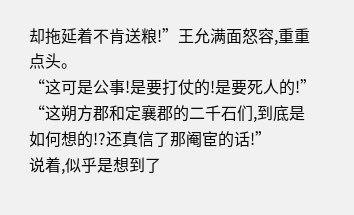却拖延着不肯送粮!”王允满面怒容,重重点头。
“这可是公事!是要打仗的!是要死人的!”
“这朔方郡和定襄郡的二千石们,到底是如何想的!?还真信了那阉宦的话!”
说着,似乎是想到了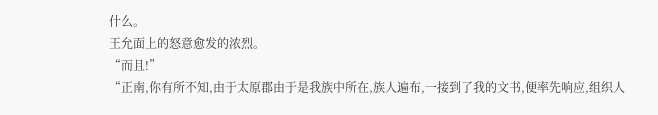什么。
王允面上的怒意愈发的浓烈。
“而且!”
“正南,你有所不知,由于太原郡由于是我族中所在,族人遍布,一接到了我的文书,便率先响应,组织人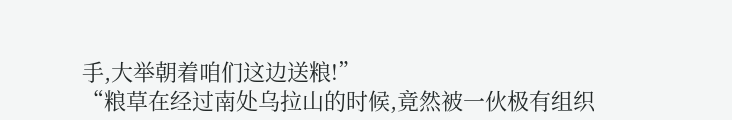手,大举朝着咱们这边送粮!”
“粮草在经过南处乌拉山的时候,竟然被一伙极有组织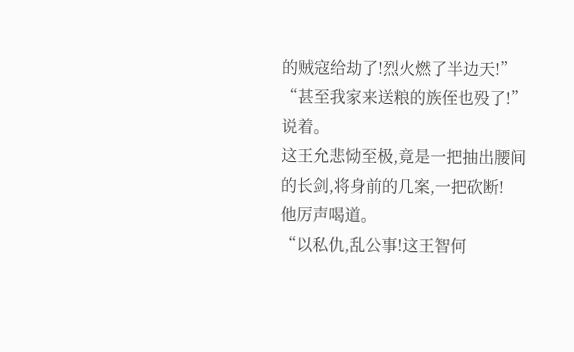的贼寇给劫了!烈火燃了半边天!”
“甚至我家来送粮的族侄也殁了!”
说着。
这王允悲恸至极,竟是一把抽出腰间的长剑,将身前的几案,一把砍断!
他厉声喝道。
“以私仇,乱公事!这王智何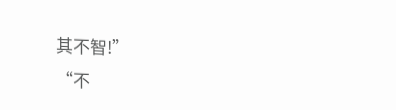其不智!”
“不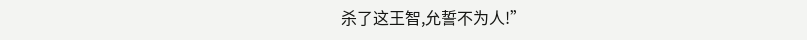杀了这王智,允誓不为人!”